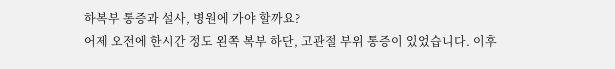하복부 통증과 설사, 병원에 가야 할까요?
어제 오전에 한시간 정도 왼쪽 복부 하단, 고관절 부위 통증이 있었습니다. 이후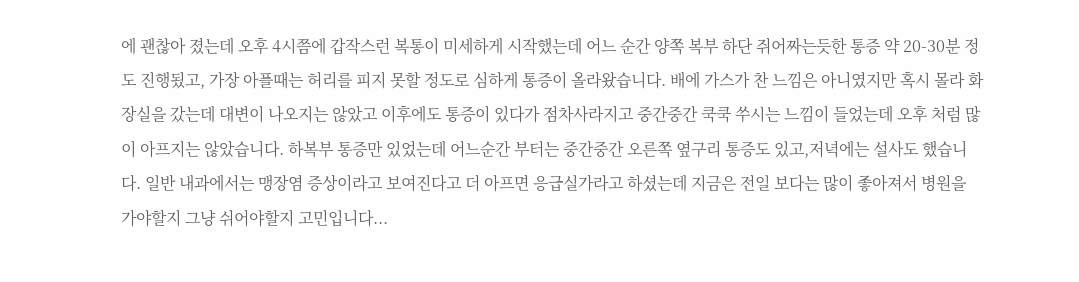에 괜찮아 졌는데 오후 4시쯤에 갑작스런 복통이 미세하게 시작했는데 어느 순간 양쪽 복부 하단 쥐어짜는듯한 통증 약 20-30분 정도 진행됬고, 가장 아플때는 허리를 피지 못할 정도로 심하게 통증이 올라왔습니다. 배에 가스가 찬 느낌은 아니였지만 혹시 몰라 화장실을 갔는데 대변이 나오지는 않았고 이후에도 통증이 있다가 점차사라지고 중간중간 쿡쿡 쑤시는 느낌이 들었는데 오후 처럼 많이 아프지는 않았습니다. 하복부 통증만 있었는데 어느순간 부터는 중간중간 오른쪽 옆구리 통증도 있고,저녁에는 설사도 했습니다. 일반 내과에서는 맹장염 증상이라고 보여진다고 더 아프면 응급실가라고 하셨는데 지금은 전일 보다는 많이 좋아져서 병원을 가야할지 그냥 쉬어야할지 고민입니다...